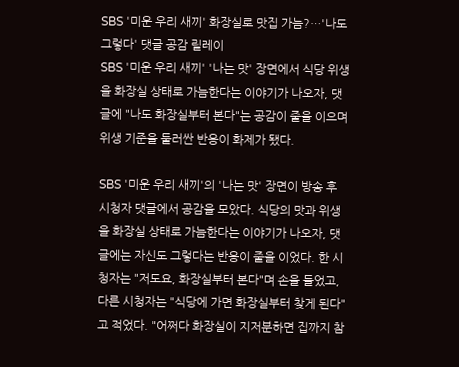SBS '미운 우리 새끼' 화장실로 맛집 가늠?…'나도 그렇다' 댓글 공감 릴레이
SBS '미운 우리 새끼' '나는 맛' 장면에서 식당 위생을 화장실 상태로 가늠한다는 이야기가 나오자, 댓글에 "나도 화장실부터 본다"는 공감이 줄을 이으며 위생 기준을 둘러싼 반응이 화제가 됐다.

SBS '미운 우리 새끼'의 '나는 맛' 장면이 방송 후 시청자 댓글에서 공감을 모았다. 식당의 맛과 위생을 화장실 상태로 가늠한다는 이야기가 나오자, 댓글에는 자신도 그렇다는 반응이 줄을 이었다. 한 시청자는 "저도요, 화장실부터 본다"며 손을 들었고, 다른 시청자는 "식당에 가면 화장실부터 찾게 된다"고 적었다. "어쩌다 화장실이 지저분하면 집까지 참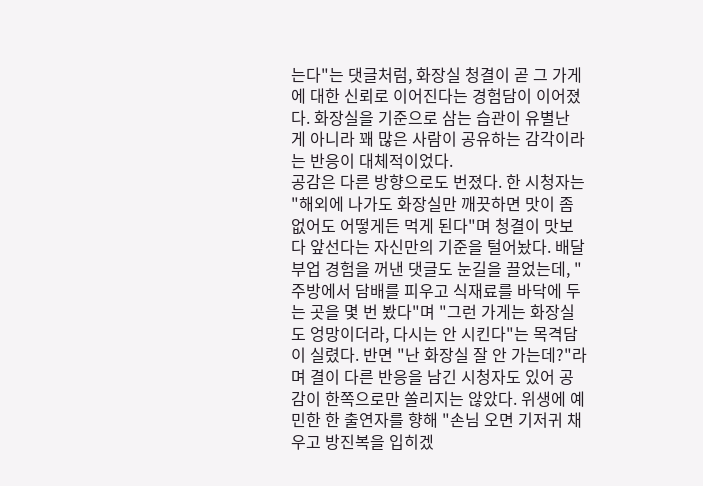는다"는 댓글처럼, 화장실 청결이 곧 그 가게에 대한 신뢰로 이어진다는 경험담이 이어졌다. 화장실을 기준으로 삼는 습관이 유별난 게 아니라 꽤 많은 사람이 공유하는 감각이라는 반응이 대체적이었다.
공감은 다른 방향으로도 번졌다. 한 시청자는 "해외에 나가도 화장실만 깨끗하면 맛이 좀 없어도 어떻게든 먹게 된다"며 청결이 맛보다 앞선다는 자신만의 기준을 털어놨다. 배달 부업 경험을 꺼낸 댓글도 눈길을 끌었는데, "주방에서 담배를 피우고 식재료를 바닥에 두는 곳을 몇 번 봤다"며 "그런 가게는 화장실도 엉망이더라, 다시는 안 시킨다"는 목격담이 실렸다. 반면 "난 화장실 잘 안 가는데?"라며 결이 다른 반응을 남긴 시청자도 있어 공감이 한쪽으로만 쏠리지는 않았다. 위생에 예민한 한 출연자를 향해 "손님 오면 기저귀 채우고 방진복을 입히겠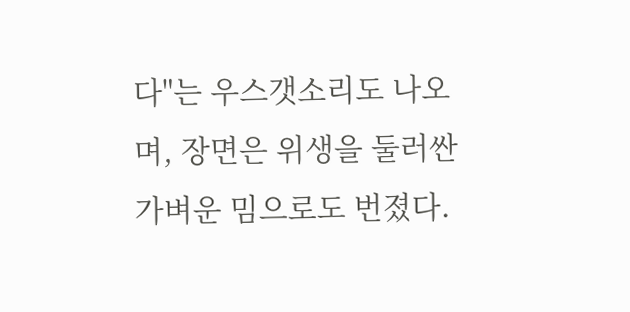다"는 우스갯소리도 나오며, 장면은 위생을 둘러싼 가벼운 밈으로도 번졌다.